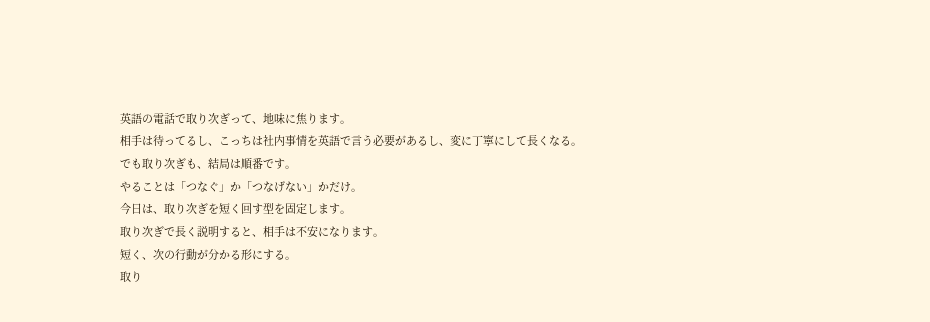英語の電話で取り次ぎって、地味に焦ります。
相手は待ってるし、こっちは社内事情を英語で言う必要があるし、変に丁寧にして長くなる。
でも取り次ぎも、結局は順番です。
やることは「つなぐ」か「つなげない」かだけ。
今日は、取り次ぎを短く回す型を固定します。
取り次ぎで長く説明すると、相手は不安になります。
短く、次の行動が分かる形にする。
取り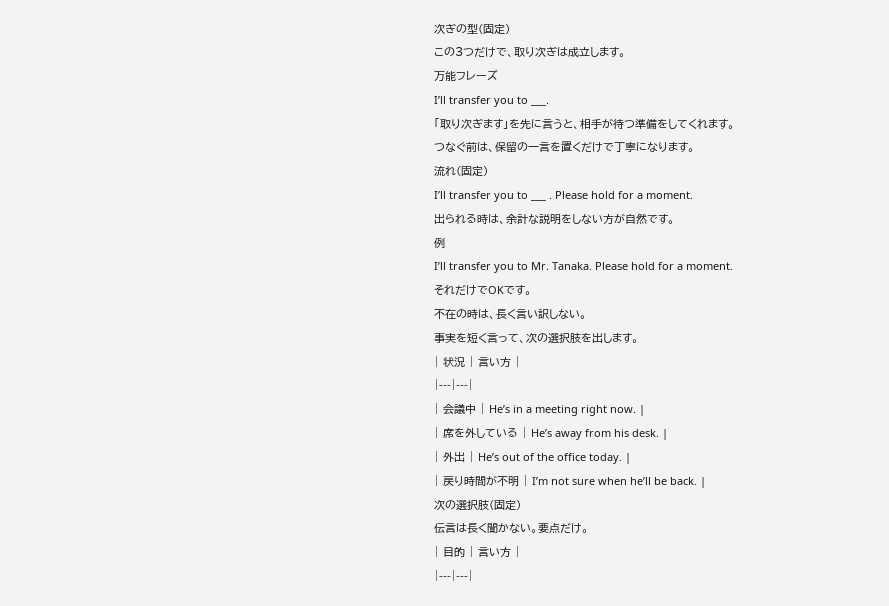次ぎの型(固定)
この3つだけで、取り次ぎは成立します。
万能フレーズ
I’ll transfer you to ___.
「取り次ぎます」を先に言うと、相手が待つ準備をしてくれます。
つなぐ前は、保留の一言を置くだけで丁寧になります。
流れ(固定)
I’ll transfer you to ___ . Please hold for a moment.
出られる時は、余計な説明をしない方が自然です。
例
I’ll transfer you to Mr. Tanaka. Please hold for a moment.
それだけでOKです。
不在の時は、長く言い訳しない。
事実を短く言って、次の選択肢を出します。
| 状況 | 言い方 |
|---|---|
| 会議中 | He’s in a meeting right now. |
| 席を外している | He’s away from his desk. |
| 外出 | He’s out of the office today. |
| 戻り時間が不明 | I’m not sure when he’ll be back. |
次の選択肢(固定)
伝言は長く聞かない。要点だけ。
| 目的 | 言い方 |
|---|---|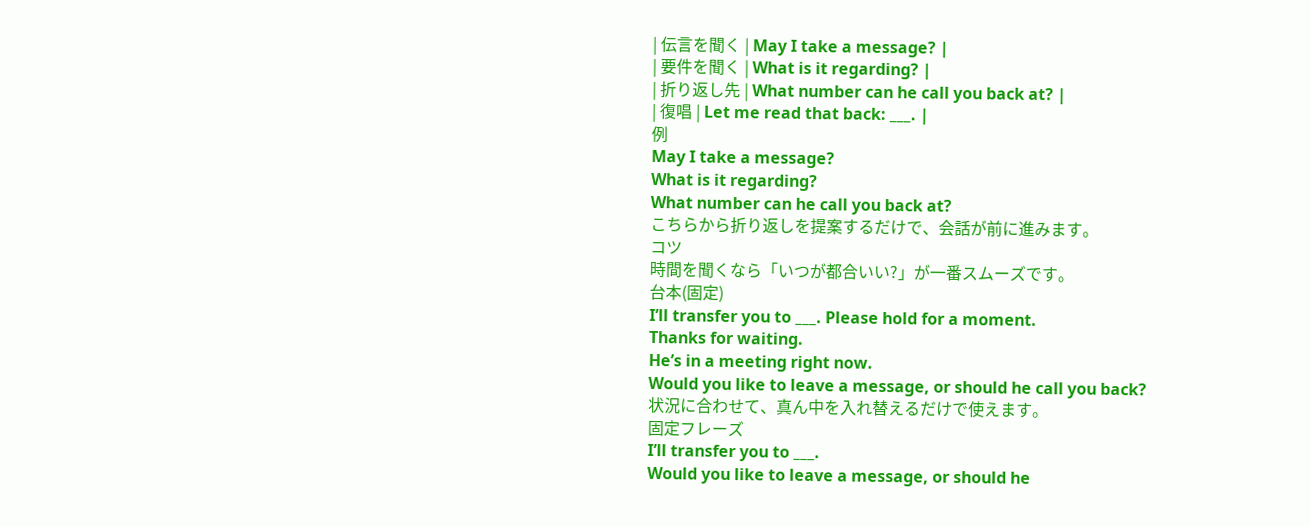| 伝言を聞く | May I take a message? |
| 要件を聞く | What is it regarding? |
| 折り返し先 | What number can he call you back at? |
| 復唱 | Let me read that back: ___. |
例
May I take a message?
What is it regarding?
What number can he call you back at?
こちらから折り返しを提案するだけで、会話が前に進みます。
コツ
時間を聞くなら「いつが都合いい?」が一番スムーズです。
台本(固定)
I’ll transfer you to ___. Please hold for a moment.
Thanks for waiting.
He’s in a meeting right now.
Would you like to leave a message, or should he call you back?
状況に合わせて、真ん中を入れ替えるだけで使えます。
固定フレーズ
I’ll transfer you to ___.
Would you like to leave a message, or should he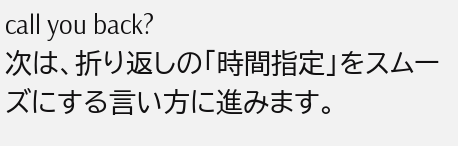call you back?
次は、折り返しの「時間指定」をスムーズにする言い方に進みます。